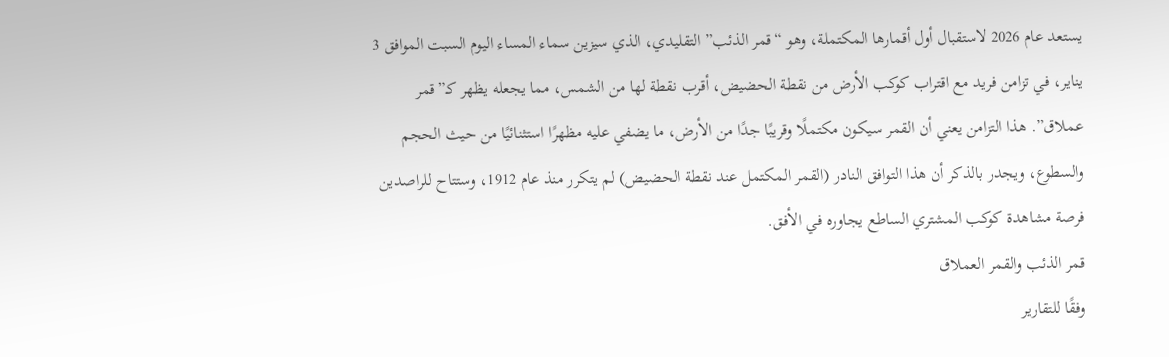يستعد عام 2026 لاستقبال أول أقمارها المكتملة، وهو “قمر الذئب” التقليدي، الذي سيزين سماء المساء اليوم السبت الموافق 3 يناير، في تزامن فريد مع اقتراب كوكب الأرض من نقطة الحضيض، أقرب نقطة لها من الشمس، مما يجعله يظهر كـ”قمر عملاق”. هذا التزامن يعني أن القمر سيكون مكتملًا وقريبًا جدًا من الأرض، ما يضفي عليه مظهرًا استثنائيًا من حيث الحجم والسطوع، ويجدر بالذكر أن هذا التوافق النادر (القمر المكتمل عند نقطة الحضيض) لم يتكرر منذ عام 1912، وستتاح للراصدين فرصة مشاهدة كوكب المشتري الساطع يجاوره في الأفق.
قمر الذئب والقمر العملاق
وفقًا للتقارير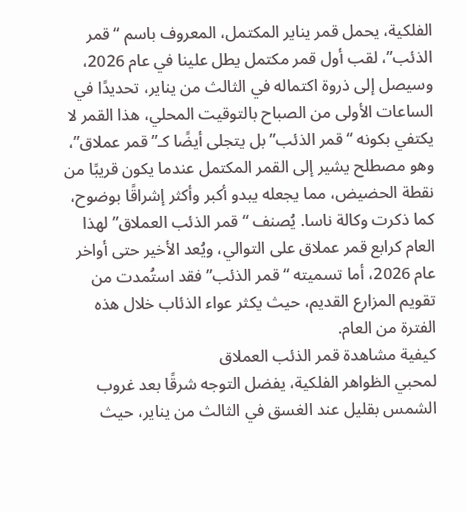الفلكية، يحمل قمر يناير المكتمل، المعروف باسم “قمر الذئب”، لقب أول قمر مكتمل يطل علينا في عام 2026، وسيصل إلى ذروة اكتماله في الثالث من يناير، تحديدًا في الساعات الأولى من الصباح بالتوقيت المحلي، هذا القمر لا يكتفي بكونه “قمر الذئب” بل يتجلى أيضًا كـ”قمر عملاق”، وهو مصطلح يشير إلى القمر المكتمل عندما يكون قريبًا من نقطة الحضيض، مما يجعله يبدو أكبر وأكثر إشراقًا بوضوح، كما ذكرت وكالة ناسا. يُصنف “قمر الذئب العملاق” لهذا العام كرابع قمر عملاق على التوالي، ويُعد الأخير حتى أواخر عام 2026، أما تسميته “قمر الذئب” فقد استُمدت من تقويم المزارع القديم، حيث يكثر عواء الذئاب خلال هذه الفترة من العام.
كيفية مشاهدة قمر الذئب العملاق
لمحبي الظواهر الفلكية، يفضل التوجه شرقًا بعد غروب الشمس بقليل عند الغسق في الثالث من يناير، حيث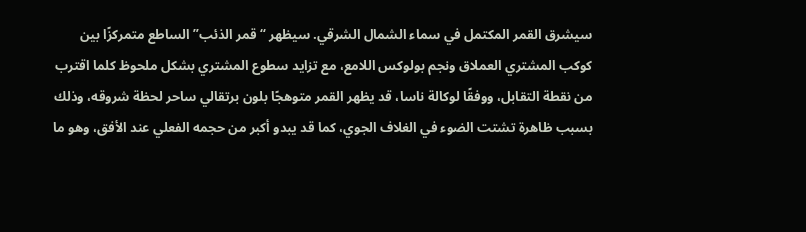سيشرق القمر المكتمل في سماء الشمال الشرقي. سيظهر “قمر الذئب” الساطع متمركزًا بين كوكب المشتري العملاق ونجم بولوكس اللامع، مع تزايد سطوع المشتري بشكل ملحوظ كلما اقترب من نقطة التقابل، ووفقًا لوكالة ناسا، قد يظهر القمر متوهجًا بلون برتقالي ساحر لحظة شروقه، وذلك بسبب ظاهرة تشتت الضوء في الغلاف الجوي، كما قد يبدو أكبر من حجمه الفعلي عند الأفق، وهو ما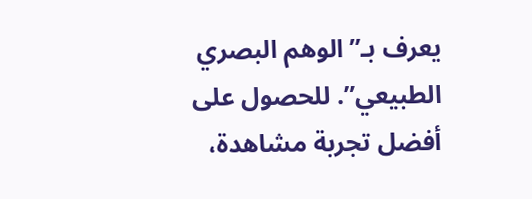يعرف بـ”الوهم البصري الطبيعي”. للحصول على أفضل تجربة مشاهدة،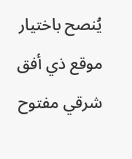يُنصح باختيار موقع ذي أفق شرقي مفتوح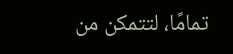تمامًا، لتتمكن من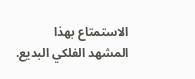الاستمتاع بهذا المشهد الفلكي البديع.